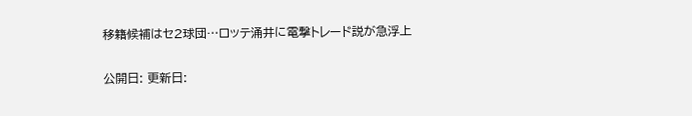移籍候補はセ2球団…ロッテ涌井に電撃トレード説が急浮上

公開日: 更新日: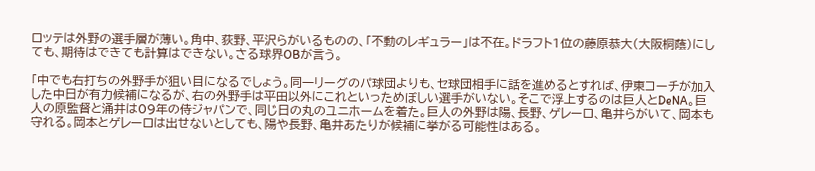ロッテは外野の選手層が薄い。角中、荻野、平沢らがいるものの、「不動のレギュラー」は不在。ドラフト1位の藤原恭大(大阪桐蔭)にしても、期待はできても計算はできない。さる球界OBが言う。

「中でも右打ちの外野手が狙い目になるでしょう。同一リーグのパ球団よりも、セ球団相手に話を進めるとすれば、伊東コーチが加入した中日が有力候補になるが、右の外野手は平田以外にこれといっためぼしい選手がいない。そこで浮上するのは巨人とDeNA。巨人の原監督と涌井は09年の侍ジャパンで、同じ日の丸のユニホームを着た。巨人の外野は陽、長野、ゲレーロ、亀井らがいて、岡本も守れる。岡本とゲレーロは出せないとしても、陽や長野、亀井あたりが候補に挙がる可能性はある。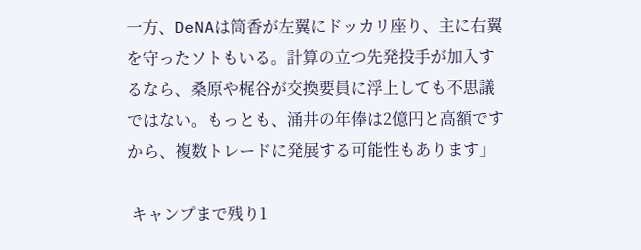一方、DeNAは筒香が左翼にドッカリ座り、主に右翼を守ったソトもいる。計算の立つ先発投手が加入するなら、桑原や梶谷が交換要員に浮上しても不思議ではない。もっとも、涌井の年俸は2億円と高額ですから、複数トレードに発展する可能性もあります」

 キャンプまで残り1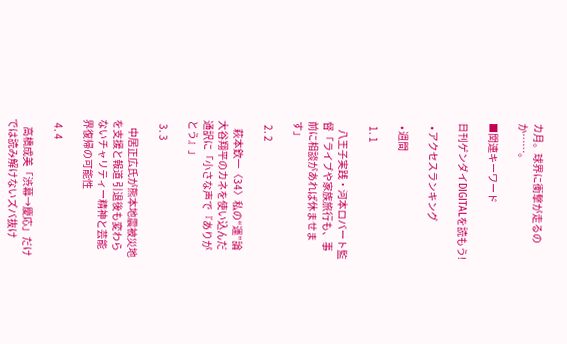カ月。球界に衝撃が走るのか……。

■関連キーワード

日刊ゲンダイDIGITALを読もう!

  • アクセスランキング

  • 週間

  1. 1

    八王子実践・河本ロバート監督「ライブや家族旅行も、事前に相談があれば休ませます」

  2. 2

    萩本欽一〈34〉私の“運”論 大谷翔平のカネを使い込んだ通訳に「小さな声で『ありがとう』」

  3. 3

    中居正広氏が熊本地震被災地を支援と報道 引退後も変わらないチャリティー精神と芸能界復帰の可能性

  4. 4

    高橋成美「渋幕→慶応」だけでは読み解けないズバ抜け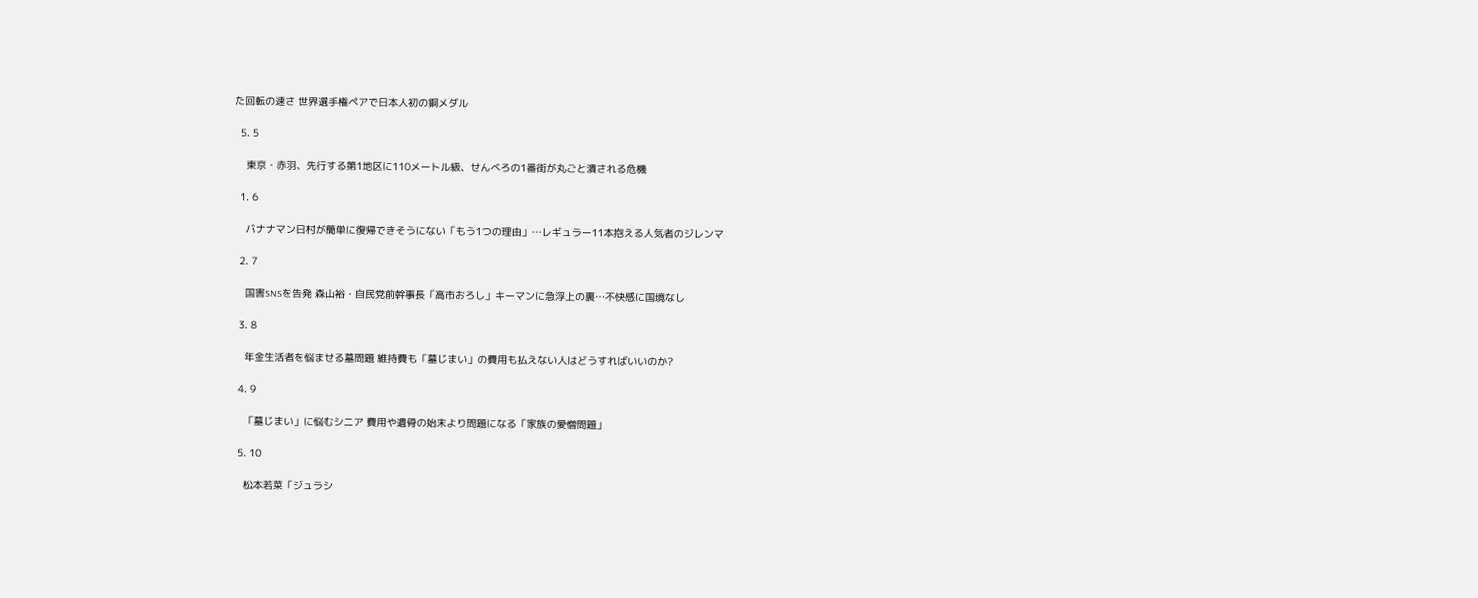た回転の速さ 世界選手権ペアで日本人初の銅メダル

  5. 5

    東京・赤羽、先行する第1地区に110メートル級、せんべろの1番街が丸ごと潰される危機

  1. 6

    バナナマン日村が簡単に復帰できそうにない「もう1つの理由」…レギュラー11本抱える人気者のジレンマ

  2. 7

    国害SNSを告発 森山裕・自民党前幹事長「高市おろし」キーマンに急浮上の裏…不快感に国境なし

  3. 8

    年金生活者を悩ませる墓問題 維持費も「墓じまい」の費用も払えない人はどうすればいいのか?

  4. 9

    「墓じまい」に悩むシニア 費用や遺骨の始末より問題になる「家族の愛憎問題」

  5. 10

    松本若菜「ジュラシ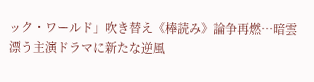ック・ワールド」吹き替え《棒読み》論争再燃…暗雲漂う主演ドラマに新たな逆風